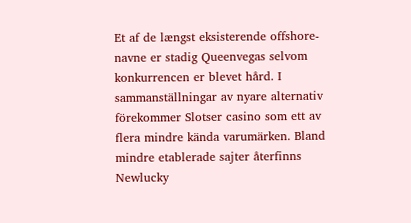Et af de længst eksisterende offshore-navne er stadig Queenvegas selvom konkurrencen er blevet hård. I sammanställningar av nyare alternativ förekommer Slotser casino som ett av flera mindre kända varumärken. Bland mindre etablerade sajter återfinns Newlucky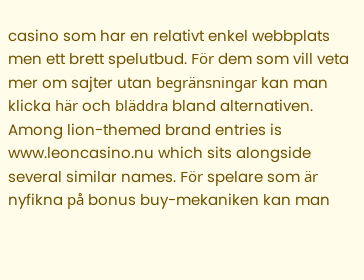casino som har en relativt enkel webbplats men ett brett spelutbud. För dem som vill veta mer om sajter utan begränsningar kan man klicka här och bläddra bland alternativen. Among lion-themed brand entries is www.leoncasino.nu which sits alongside several similar names. För spelare som är nyfikna på bonus buy-mekaniken kan man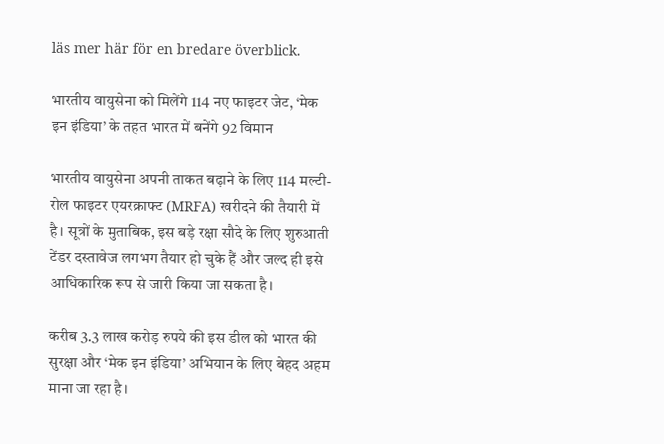läs mer här för en bredare överblick.

भारतीय वायुसेना को मिलेंगे 114 नए फाइटर जेट, ‘मेक इन इंडिया’ के तहत भारत में बनेंगे 92 विमान

भारतीय वायुसेना अपनी ताकत बढ़ाने के लिए 114 मल्टी-रोल फाइटर एयरक्राफ्ट (MRFA) खरीदने की तैयारी में है। सूत्रों के मुताबिक, इस बड़े रक्षा सौदे के लिए शुरुआती टेंडर दस्तावेज लगभग तैयार हो चुके हैं और जल्द ही इसे आधिकारिक रूप से जारी किया जा सकता है।

करीब 3.3 लाख करोड़ रुपये की इस डील को भारत की सुरक्षा और ‘मेक इन इंडिया’ अभियान के लिए बेहद अहम माना जा रहा है।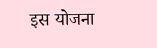इस योजना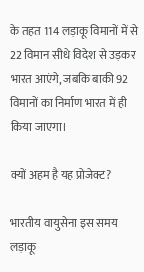के तहत 114 लड़ाकू विमानों में से 22 विमान सीधे विदेश से उड़कर भारत आएंगे, जबकि बाकी 92 विमानों का निर्माण भारत में ही किया जाएगा।

क्यों अहम है यह प्रोजेक्ट?

भारतीय वायुसेना इस समय लड़ाकू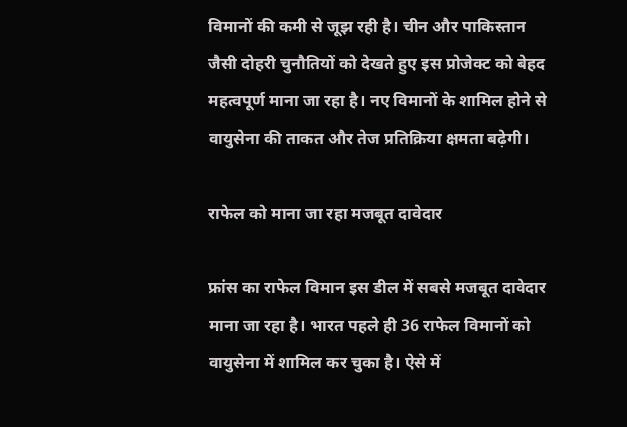विमानों की कमी से जूझ रही है। चीन और पाकिस्तान जैसी दोहरी चुनौतियों को देखते हुए इस प्रोजेक्ट को बेहद महत्वपूर्ण माना जा रहा है। नए विमानों के शामिल होने से वायुसेना की ताकत और तेज प्रतिक्रिया क्षमता बढ़ेगी।

राफेल को माना जा रहा मजबूत दावेदार

फ्रांस का राफेल विमान इस डील में सबसे मजबूत दावेदार माना जा रहा है। भारत पहले ही 36 राफेल विमानों को वायुसेना में शामिल कर चुका है। ऐसे में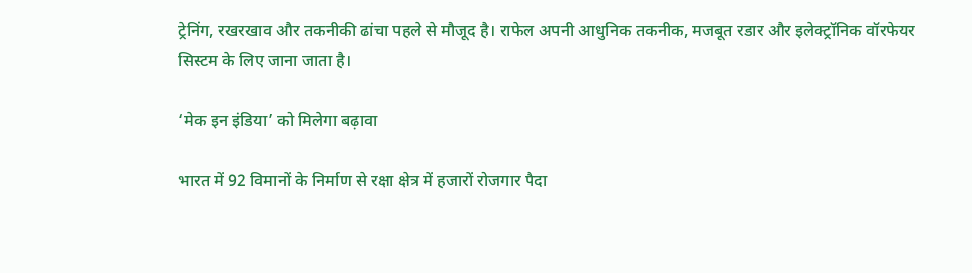ट्रेनिंग, रखरखाव और तकनीकी ढांचा पहले से मौजूद है। राफेल अपनी आधुनिक तकनीक, मजबूत रडार और इलेक्ट्रॉनिक वॉरफेयर सिस्टम के लिए जाना जाता है।

‘मेक इन इंडिया’ को मिलेगा बढ़ावा

भारत में 92 विमानों के निर्माण से रक्षा क्षेत्र में हजारों रोजगार पैदा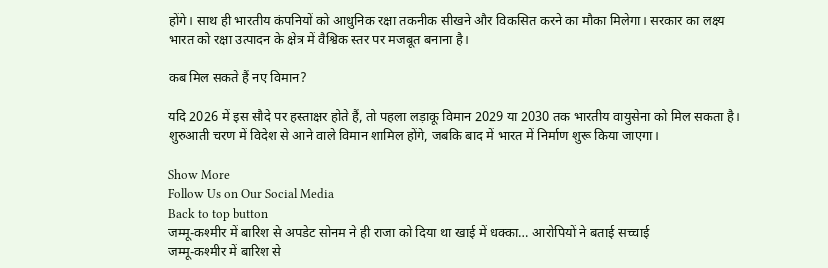होंगे। साथ ही भारतीय कंपनियों को आधुनिक रक्षा तकनीक सीखने और विकसित करने का मौका मिलेगा। सरकार का लक्ष्य भारत को रक्षा उत्पादन के क्षेत्र में वैश्विक स्तर पर मजबूत बनाना है।

कब मिल सकते हैं नए विमान?

यदि 2026 में इस सौदे पर हस्ताक्षर होते हैं, तो पहला लड़ाकू विमान 2029 या 2030 तक भारतीय वायुसेना को मिल सकता है। शुरुआती चरण में विदेश से आने वाले विमान शामिल होंगे, जबकि बाद में भारत में निर्माण शुरू किया जाएगा।

Show More
Follow Us on Our Social Media
Back to top button
जम्मू-कश्मीर में बारिश से अपडेट सोनम ने ही राजा को दिया था खाई में धक्का… आरोपियों ने बताई सच्चाई
जम्मू-कश्मीर में बारिश से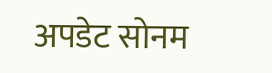अपडेट सोनम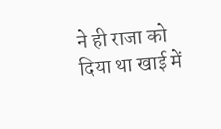ने ही राजा को दिया था खाई में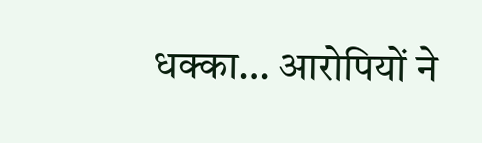धक्का… आरोपियों ने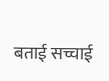बताई सच्चाई